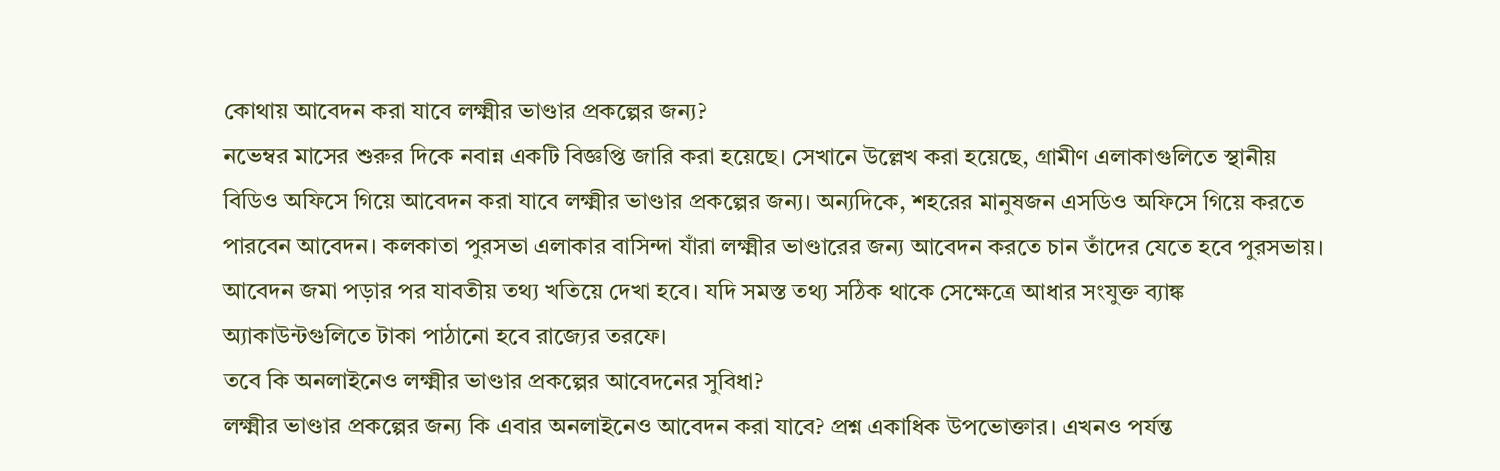কোথায় আবেদন করা যাবে লক্ষ্মীর ভাণ্ডার প্রকল্পের জন্য?
নভেম্বর মাসের শুরুর দিকে নবান্ন একটি বিজ্ঞপ্তি জারি করা হয়েছে। সেখানে উল্লেখ করা হয়েছে, গ্রামীণ এলাকাগুলিতে স্থানীয় বিডিও অফিসে গিয়ে আবেদন করা যাবে লক্ষ্মীর ভাণ্ডার প্রকল্পের জন্য। অন্যদিকে, শহরের মানুষজন এসডিও অফিসে গিয়ে করতে পারবেন আবেদন। কলকাতা পুরসভা এলাকার বাসিন্দা যাঁরা লক্ষ্মীর ভাণ্ডারের জন্য আবেদন করতে চান তাঁদের যেতে হবে পুরসভায়।
আবেদন জমা পড়ার পর যাবতীয় তথ্য খতিয়ে দেখা হবে। যদি সমস্ত তথ্য সঠিক থাকে সেক্ষেত্রে আধার সংযুক্ত ব্যাঙ্ক অ্যাকাউন্টগুলিতে টাকা পাঠানো হবে রাজ্যের তরফে।
তবে কি অনলাইনেও লক্ষ্মীর ভাণ্ডার প্রকল্পের আবেদনের সুবিধা?
লক্ষ্মীর ভাণ্ডার প্রকল্পের জন্য কি এবার অনলাইনেও আবেদন করা যাবে? প্রশ্ন একাধিক উপভোক্তার। এখনও পর্যন্ত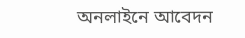অনলাইনে আবেদন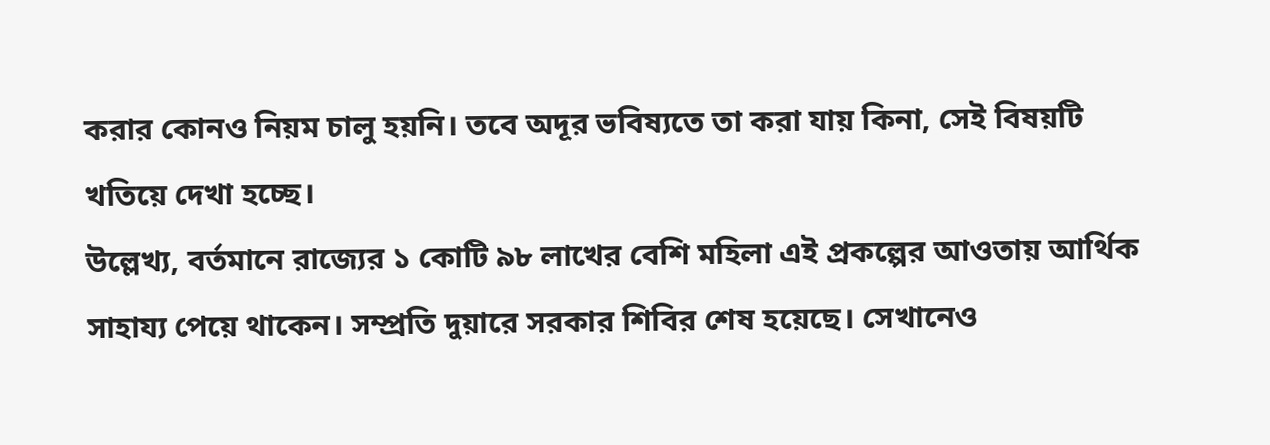করার কোনও নিয়ম চালু হয়নি। তবে অদূর ভবিষ্যতে তা করা যায় কিনা, সেই বিষয়টি খতিয়ে দেখা হচ্ছে।
উল্লেখ্য, বর্তমানে রাজ্যের ১ কোটি ৯৮ লাখের বেশি মহিলা এই প্রকল্পের আওতায় আর্থিক সাহায্য পেয়ে থাকেন। সম্প্রতি দুয়ারে সরকার শিবির শেষ হয়েছে। সেখানেও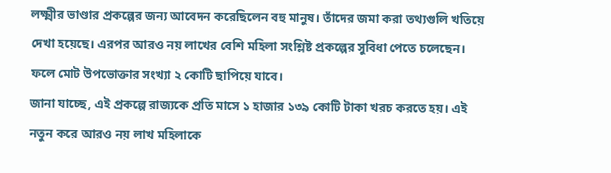লক্ষ্মীর ভাণ্ডার প্রকল্পের জন্য আবেদন করেছিলেন বহু মানুষ। তাঁদের জমা করা তথ্যগুলি খতিয়ে দেখা হয়েছে। এরপর আরও নয় লাখের বেশি মহিলা সংশ্লিষ্ট প্রকল্পের সুবিধা পেতে চলেছেন। ফলে মোট উপভোক্তার সংখ্যা ২ কোটি ছাপিয়ে যাবে।
জানা যাচ্ছে, এই প্রকল্পে রাজ্যকে প্রতি মাসে ১ হাজার ১৩৯ কোটি টাকা খরচ করতে হয়। এই নতুন করে আরও নয় লাখ মহিলাকে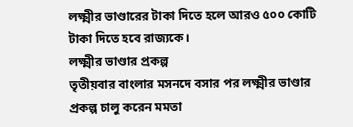লক্ষ্মীর ভাণ্ডারের টাকা দিতে হলে আরও ৫০০ কোটি টাকা দিতে হবে রাজ্যকে।
লক্ষ্মীর ভাণ্ডার প্রকল্প
তৃতীয়বার বাংলার মসনদে বসার পর লক্ষ্মীর ভাণ্ডার প্রকল্প চালু করেন মমতা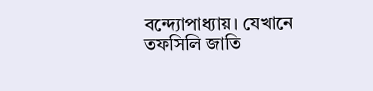বন্দ্যোপাধ্যায়। যেখানে তফসিলি জাতি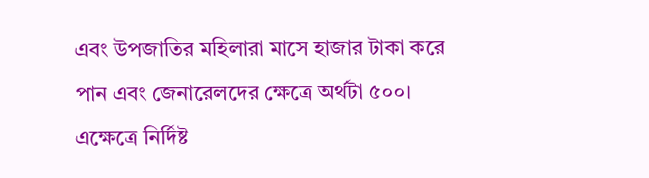এবং উপজাতির মহিলারা মাসে হাজার টাকা করে পান এবং জেনারেলদের ক্ষেত্রে অর্থটা ৫০০। এক্ষেত্রে নির্দিষ্ট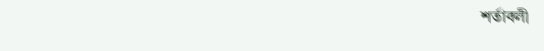শর্তাবলী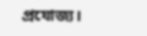প্রযোজ্য।